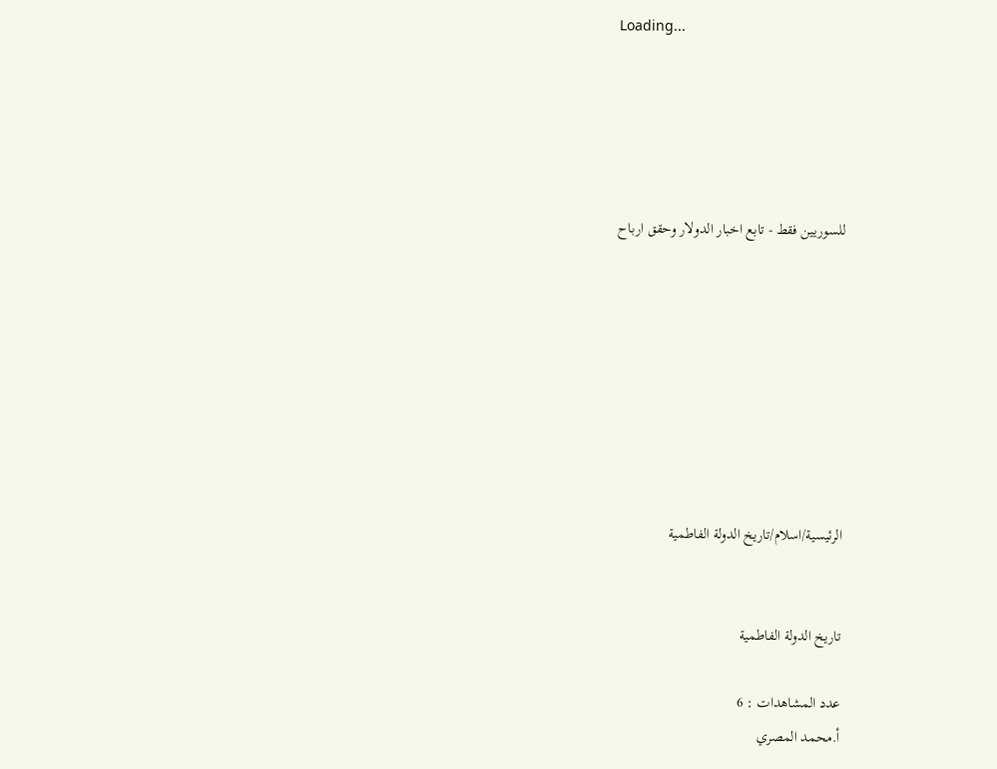Loading...





للسوريين فقط - تابع اخبار الدولار وحقق ارباح








الرئيسية/اسلام/تاريخ الدولة الفاطمية


تاريخ الدولة الفاطمية

عدد المشاهدات : 6
أ.محمد المصري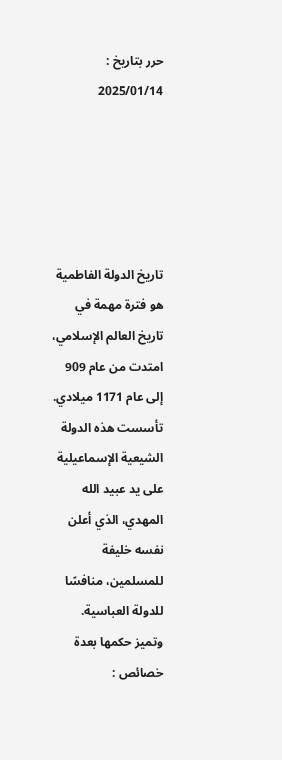حرر بتاريخ : 2025/01/14





تاريخ الدولة الفاطمية هو فترة مهمة في تاريخ العالم الإسلامي، امتدت من عام 909 إلى عام 1171 ميلادي. تأسست هذه الدولة الشيعية الإسماعيلية على يد عبيد الله المهدي، الذي أعلن نفسه خليفة للمسلمين، منافسًا للدولة العباسية. وتميز حكمها بعدة خصائص :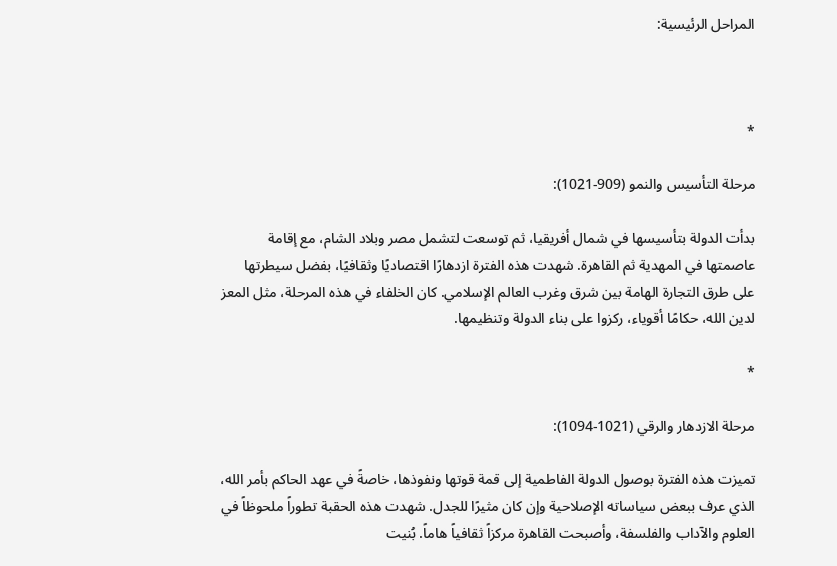المراحل الرئيسية:



*

مرحلة التأسيس والنمو (909-1021):

بدأت الدولة بتأسيسها في شمال أفريقيا، ثم توسعت لتشمل مصر وبلاد الشام، مع إقامة عاصمتها في المهدية ثم القاهرة. شهدت هذه الفترة ازدهارًا اقتصاديًا وثقافيًا، بفضل سيطرتها على طرق التجارة الهامة بين شرق وغرب العالم الإسلامي. كان الخلفاء في هذه المرحلة، مثل المعز لدين الله، حكامًا أقوياء، ركزوا على بناء الدولة وتنظيمها.

*

مرحلة الازدهار والرقي (1021-1094):

تميزت هذه الفترة بوصول الدولة الفاطمية إلى قمة قوتها ونفوذها، خاصةً في عهد الحاكم بأمر الله، الذي عرف ببعض سياساته الإصلاحية وإن كان مثيرًا للجدل. شهدت هذه الحقبة تطوراً ملحوظاً في العلوم والآداب والفلسفة، وأصبحت القاهرة مركزاً ثقافياً هاماً. بُنيت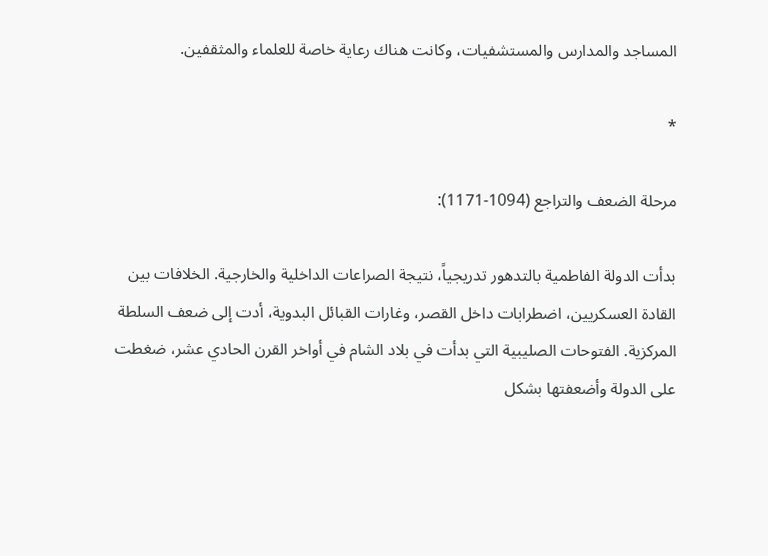المساجد والمدارس والمستشفيات، وكانت هناك رعاية خاصة للعلماء والمثقفين.

*

مرحلة الضعف والتراجع (1094-1171):

بدأت الدولة الفاطمية بالتدهور تدريجياً، نتيجة الصراعات الداخلية والخارجية. الخلافات بين القادة العسكريين، اضطرابات داخل القصر، وغارات القبائل البدوية، أدت إلى ضعف السلطة المركزية. الفتوحات الصليبية التي بدأت في بلاد الشام في أواخر القرن الحادي عشر، ضغطت على الدولة وأضعفتها بشكل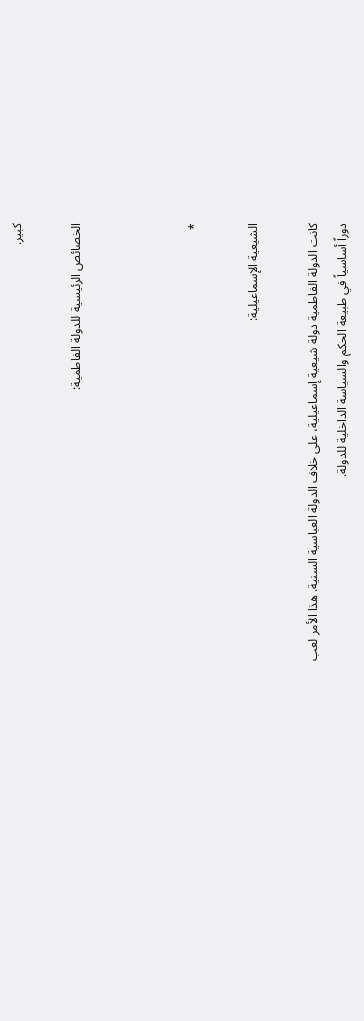كبير.

الخصائص الرئيسية للدولة الفاطمية:



*

الشيعية الإسماعيلية:

كانت الدولة الفاطمية دولة شيعية إسماعيلية، على خلاف الدولة العباسية السنية. هذا الأمر لعب دوراً أساسياً في طبيعة الحكم والسياسة الداخلية للدولة.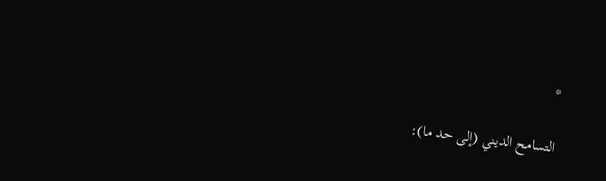*

التسامح الديني (إلى حد ما):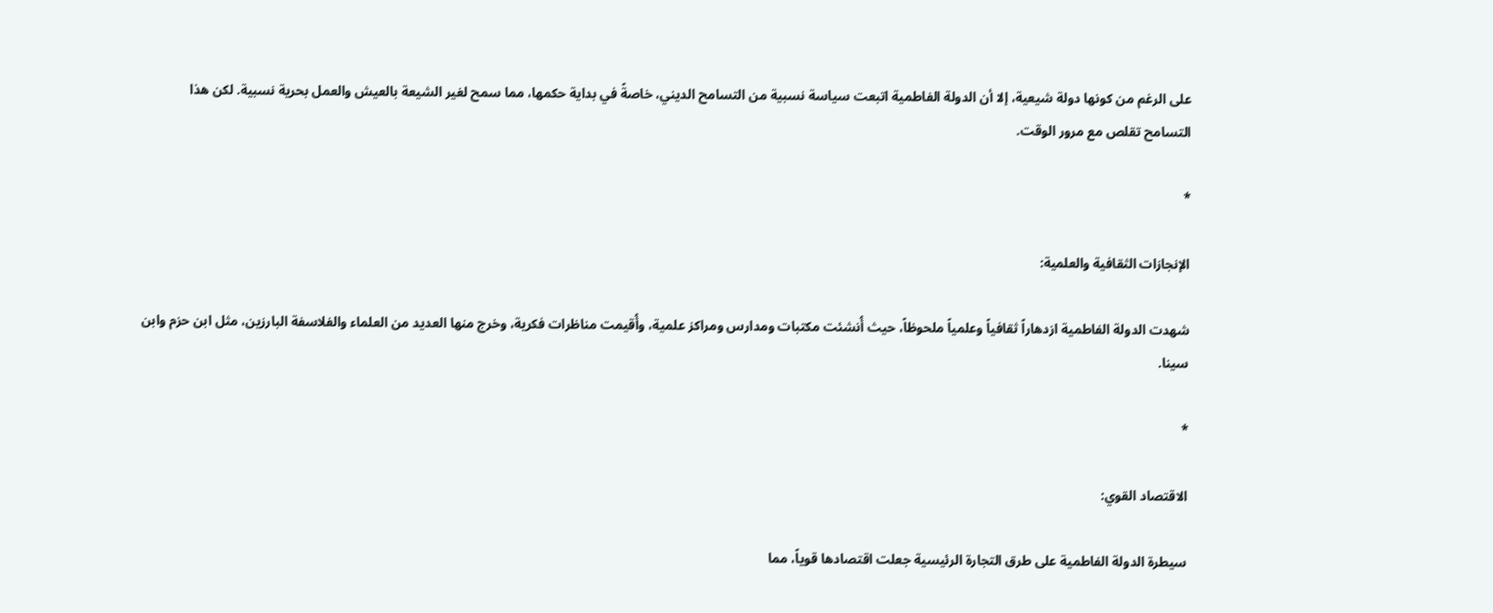على الرغم من كونها دولة شيعية، إلا أن الدولة الفاطمية اتبعت سياسة نسبية من التسامح الديني، خاصةً في بداية حكمها، مما سمح لغير الشيعة بالعيش والعمل بحرية نسبية. لكن هذا التسامح تقلص مع مرور الوقت.

*

الإنجازات الثقافية والعلمية:

شهدت الدولة الفاطمية ازدهاراً ثقافياً وعلمياً ملحوظاً، حيث أُنشئت مكتبات ومدارس ومراكز علمية، وأُقيمت مناظرات فكرية، وخرج منها العديد من العلماء والفلاسفة البارزين، مثل ابن حزم وابن سينا.

*

الاقتصاد القوي:

سيطرة الدولة الفاطمية على طرق التجارة الرئيسية جعلت اقتصادها قوياً، مما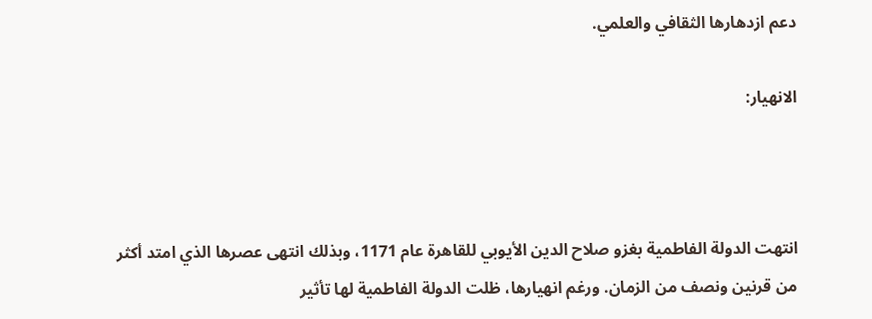دعم ازدهارها الثقافي والعلمي.

الانهيار:



انتهت الدولة الفاطمية بغزو صلاح الدين الأيوبي للقاهرة عام 1171، وبذلك انتهى عصرها الذي امتد أكثر من قرنين ونصف من الزمان. ورغم انهيارها، ظلت الدولة الفاطمية لها تأثير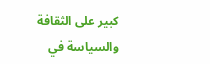كبير على الثقافة والسياسة في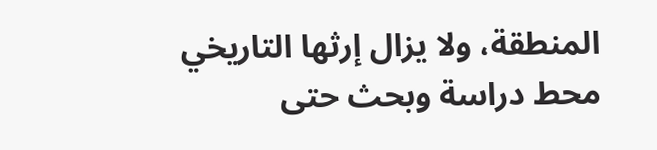المنطقة، ولا يزال إرثها التاريخي محط دراسة وبحث حتى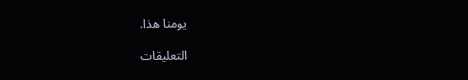يومنا هذا.

التعليقات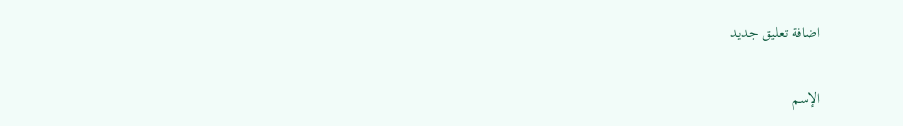اضافة تعليق جديد

الإسم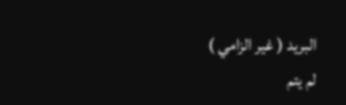البريد ( غير الزامي )
لم يتم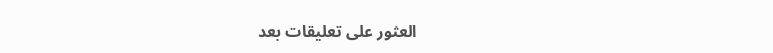العثور على تعليقات بعد